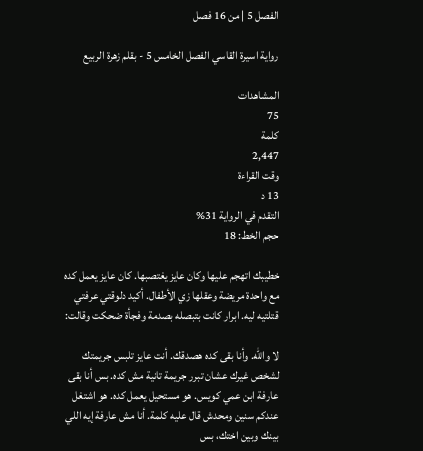الفصل 5 | من 16 فصل

رواية اسيرة القاسي الفصل الخامس 5 - بقلم زهرة الربيع

المشاهدات
75
كلمة
2,447
وقت القراءة
13 د
التقدم في الرواية 31%
حجم الخط: 18

خطيبك اتهجم عليها وكان عايز يغتصبها. كان عايز يعمل كده مع واحدة مريضة وعقلها زي الأطفال. أكيد دلوقتي عرفتي قتلتيه ليه. ابرار كانت بتبصله بصدمة وفجأة ضحكت وقالت:

لا والله. وأنا بقى كده هصدقك. أنت عايز تلبس جريمتك لشخص غيرك عشان تبرر جريمة تانية مش كده. بس أنا بقى عارفة ابن عمي كويس. هو مستحيل يعمل كده. هو اشتغل عندكم سنين ومحدش قال عليه كلمة. أنا مش عارفة إيه اللي بينك وبين اختك، بس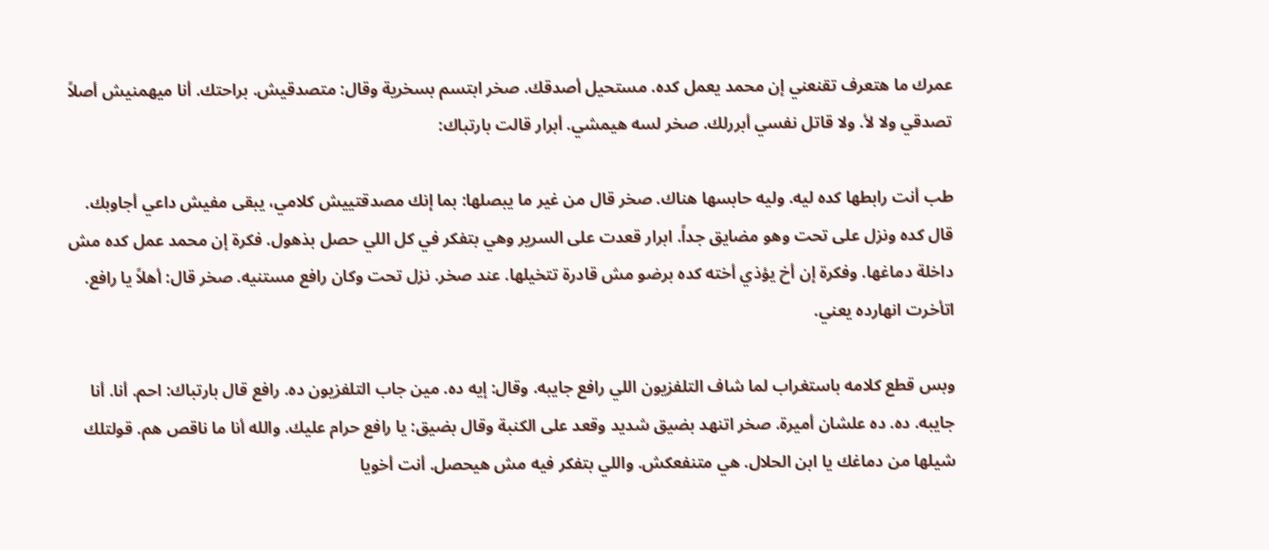عمرك ما هتعرف تقنعني إن محمد يعمل كده. مستحيل أصدقك. صخر ابتسم بسخرية وقال: متصدقيش. براحتك. أنا ميهمنيش أصلاً تصدقي ولا لأ. ولا قاتل نفسي أبررلك. صخر لسه هيمشي. أبرار قالت بارتباك:

طب أنت رابطها كده ليه. وليه حابسها هناك. صخر قال من غير ما يبصلها: بما إنك مصدقتييش كلامي، يبقى مفيش داعي أجاوبك. قال كده ونزل على تحت وهو مضايق جداً. ابرار قعدت على السرير وهي بتفكر في كل اللي حصل بذهول. فكرة إن محمد عمل كده مش داخلة دماغها. وفكرة إن أخ يؤذي أخته كده برضو مش قادرة تتخيلها. عند صخر. نزل تحت وكان رافع مستنيه. صخر قال: أهلاً يا رافع. اتأخرت انهارده يعني.

وبس قطع كلامه باستغراب لما شاف التلفزيون اللي رافع جايبه. وقال: إيه ده. مين جاب التلفزيون ده. رافع قال بارتباك: احم. أنا. أنا جايبه. ده. ده علشان أميرة. صخر اتنهد بضيق شديد وقعد على الكنبة وقال بضيق: يا رافع حرام عليك. والله أنا ما ناقص هم. قولتلك شيلها من دماغك يا ابن الحلال. هي متنفعكش. واللي بتفكر فيه مش هيحصل. أنت أخويا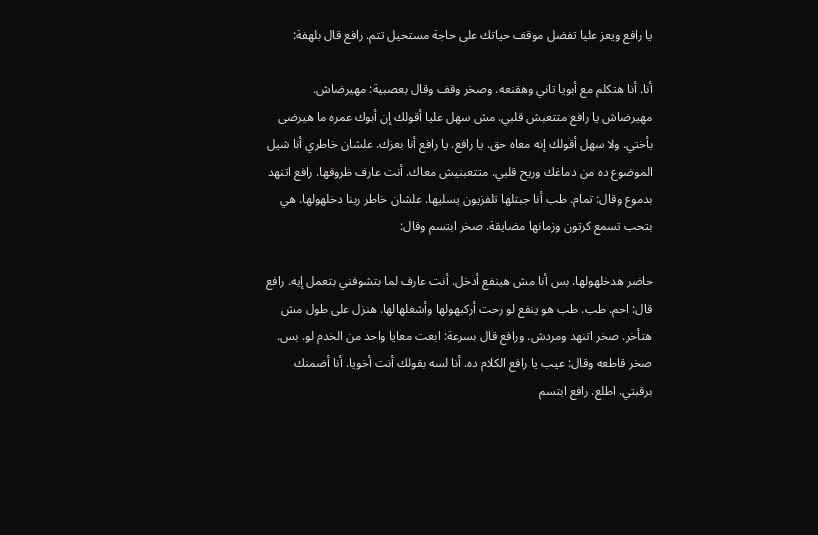يا رافع ويعز عليا تفضل موقف حياتك على حاجة مستحيل تتم. رافع قال بلهفة:

أنا. أنا هتكلم مع أبويا تاني وهقنعه. وصخر وقف وقال بعصبية: مهيرضاش. مهيرضاش يا رافع متتعبش قلبي. مش سهل عليا أقولك إن أبوك عمره ما هيرضى بأختي. ولا سهل أقولك إنه معاه حق. يا رافع. يا رافع أنا بعزك. علشان خاطري أنا شيل الموضوع ده من دماغك وريح قلبي. متتعبنيش معاك. أنت عارف ظروفها. رافع اتنهد بدموع وقال: تمام. طب أنا جبتلها تلفزيون يسليها. علشان خاطر ربنا دخلهولها. هي بتحب تسمع كرتون وزمانها مضايقة. صخر ابتسم وقال:

حاضر هدخلهولها. بس أنا مش هينفع أدخل. أنت عارف لما بتشوفني بتعمل إيه. رافع قال: احم. طب. طب هو ينفع لو رحت أركبهولها وأشغلهالها. هنزل على طول مش هتأخر. صخر اتنهد ومردش. ورافع قال بسرعة: ابعت معايا واحد من الخدم لو. بس. صخر قاطعه وقال: عيب يا رافع الكلام ده. أنا لسه بقولك أنت أخويا. أنا أضمنك برقبتي. اطلع. رافع ابتسم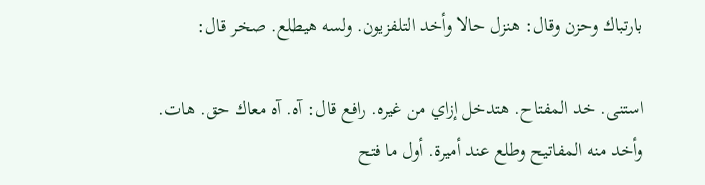بارتباك وحزن وقال: هنزل حالا وأخد التلفزيون. ولسه هيطلع. صخر قال:

استنى. خد المفتاح. هتدخل إزاي من غيره. رافع قال: آه. آه معاك حق. هات. وأخد منه المفاتيح وطلع عند أميرة. أول ما فتح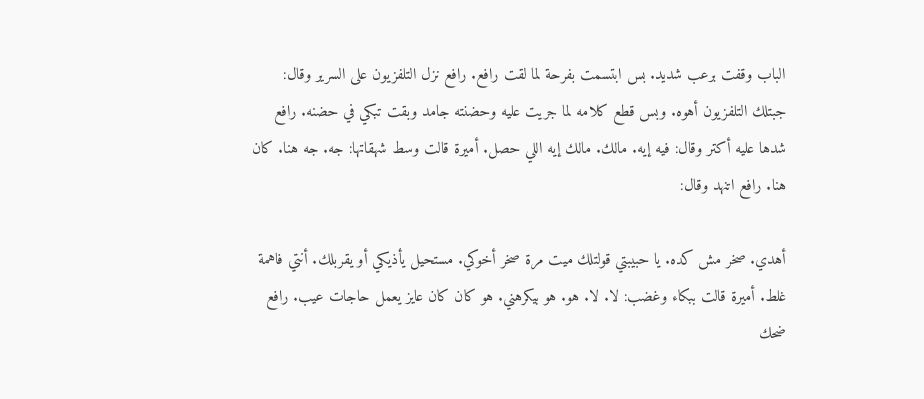الباب وقفت برعب شديد. بس ابتسمت بفرحة لما لقت رافع. رافع نزل التلفزيون على السرير وقال: جبتلك التلفزيون أهوه. وبس قطع كلامه لما جريت عليه وحضنته جامد وبقت تبكي في حضنه. رافع شدها عليه أكتر وقال: فيه إيه. مالك. مالك إيه اللي حصل. أميرة قالت وسط شهقاتها: جه. جه هنا. كان هنا. رافع اتنهد وقال:

أهدي. صخر مش كده. يا حبيبتي قولتلك ميت مرة صخر أخوكي. مستحيل يأذيكي أو يقربلك. أنتي فاهمة غلط. أميرة قالت ببكاء وغضب: لا. لا. هو. هو بيكرهني. هو كان كان عايز يعمل حاجات عيب. رافع ضحك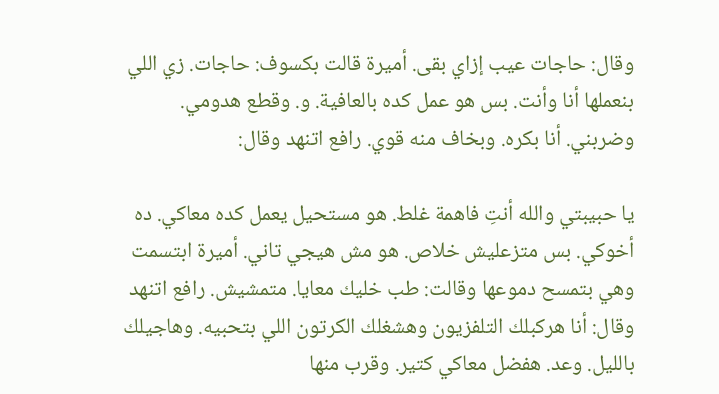وقال: حاجات عيب إزاي بقى. أميرة قالت بكسوف: حاجات. زي اللي بنعملها أنا وأنت. بس هو عمل كده بالعافية. و. وقطع هدومي. وضربني. أنا بكره. وبخاف منه قوي. رافع اتنهد وقال:

يا حبيبتي والله أنتِ فاهمة غلط. هو مستحيل يعمل كده معاكي. ده أخوكي. بس متزعليش خلاص. هو مش هيجي تاني. أميرة ابتسمت وهي بتمسح دموعها وقالت: طب خليك معايا. متمشيش. رافع اتنهد وقال: أنا هركبلك التلفزيون وهشغلك الكرتون اللي بتحبيه. وهاجيلك بالليل. وعد. هفضل معاكي كتير. وقرب منها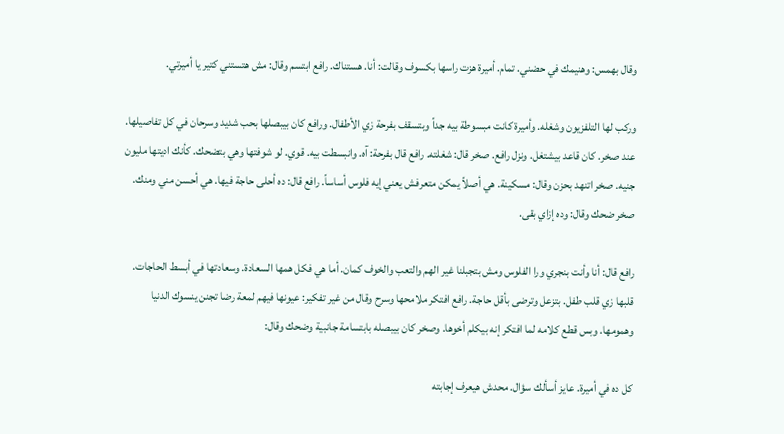وقال بهمس: وهنيمك في حضني. تمام. أميرة هزت راسها بكسوف وقالت: أنا. هستناك. رافع ابتسم وقال: مش هتستني كتير يا أميرتي.

وركب لها التلفزيون وشغله. وأميرة كانت مبسوطة بيه جداً وبتسقف بفرحة زي الأطفال. ورافع كان بيبصلها بحب شديد وسرحان في كل تفاصيلها. عند صخر. كان قاعد بيشتغل. ونزل رافع. صخر قال: شغلته. رافع قال بفرحة: آه. وانبسطت بيه. قوي. لو شوفتها وهي بتضحك. كأنك اديتها مليون جنيه. صخر اتنهد بحزن وقال: مسكينة. هي أصلاً يمكن متعرفش يعني إيه فلوس أساساً. رافع قال: ده أحلى حاجة فيها. هي أحسن مني ومنك. صخر ضحك وقال: وده إزاي بقى.

رافع قال: أنا وأنت بنجري ورا الفلوس ومش بتجبلنا غير الهم والتعب والخوف كمان. أما هي فكل همها السعادة. وسعادتها في أبسط الحاجات. قلبها زي قلب طفل. بتزعل وترضى بأقل حاجة. رافع افتكر ملامحها وسرح وقال من غير تفكير: عيونها فيهم لمعة رضا تجنن ينسوك الدنيا وهمومها. وبس قطع كلامه لما افتكر إنه بيكلم أخوها. وصخر كان بيبصله بابتسامة جانبية وضحك وقال:

كل ده في أميرة. عايز أسألك سؤال. محدش هيعرف إجابته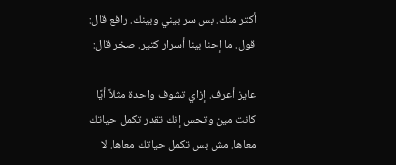أكتر منك. بس سر بيني وبينك. رافع قال: قول. ما إحنا بينا أسرار كتير. صخر قال:

عايز أعرف. إزاي تشوف واحدة مثلاً أيًا كانت مين وتحس إنك تقدر تكمل حياتك معاها. مش بس تكمل حياتك معاها. لا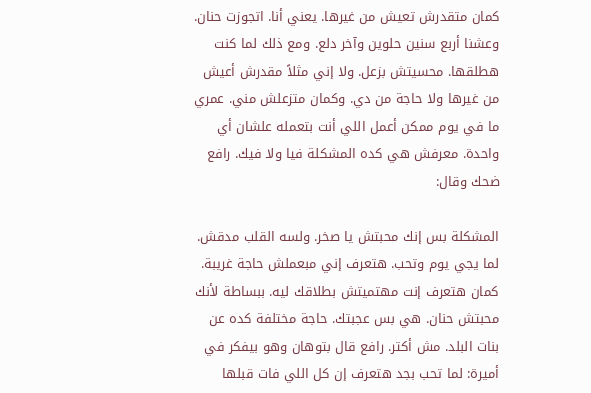كمان متقدرش تعيش من غيرها. يعني أنا. اتجوزت حنان. وعشنا أربع سنين حلوين وآخر دلع. ومع ذلك لما كنت هطلقها. محسيتش بزعل. ولا إني مثلاً مقدرش أعيش من غيرها ولا حاجة من دي. وكمان متزعلش مني. عمري ما في يوم ممكن أعمل اللي أنت بتعمله علشان أي واحدة. معرفش هي كده المشكلة فيا ولا فيك. رافع ضحك وقال:

المشكلة بس إنك محبتش يا صخر. ولسه القلب مدقش. لما يجي يوم وتحب. هتعرف إني مبعملش حاجة غريبة. كمان هتعرف إنت مهتميتش بطلاقك ليه. ببساطة لأنك محبتش حنان. هي بس عجبتك. حاجة مختلفة كده عن بنات البلد. مش أكتر. رافع قال بتوهان وهو بيفكر في أميرة: لما تحب بجد هتعرف إن كل اللي فات قبلها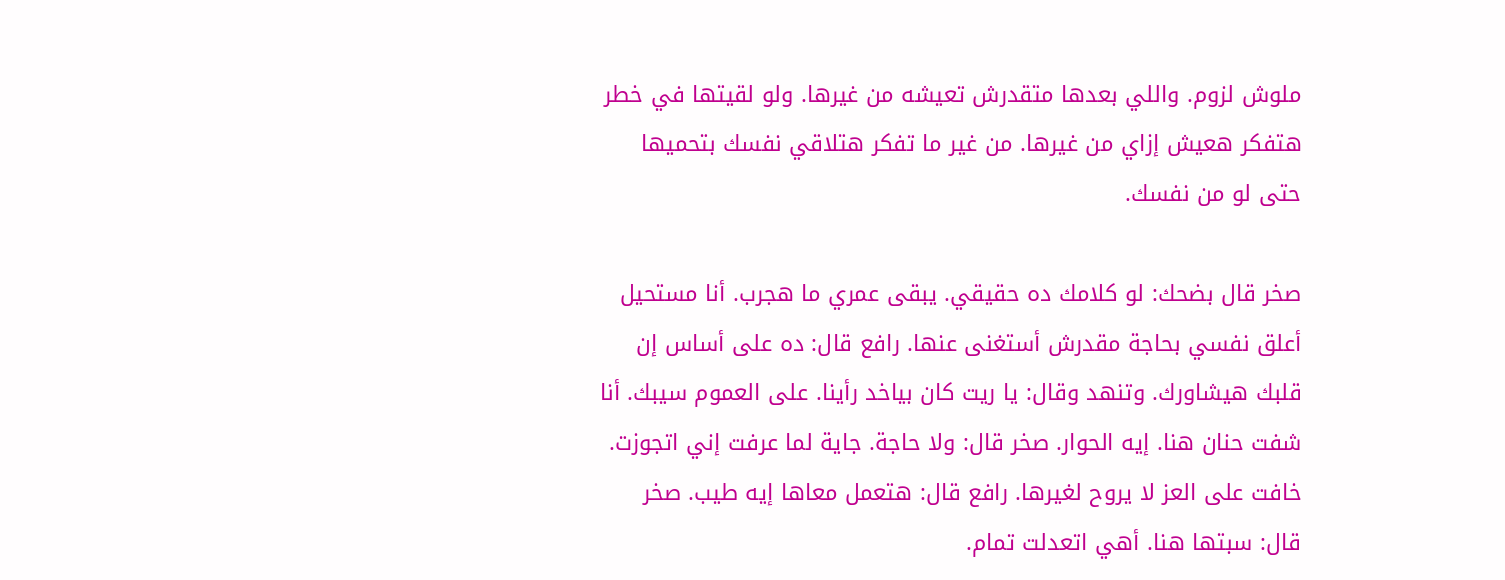ملوش لزوم. واللي بعدها متقدرش تعيشه من غيرها. ولو لقيتها في خطر هتفكر هعيش إزاي من غيرها. من غير ما تفكر هتلاقي نفسك بتحميها حتى لو من نفسك.

صخر قال بضحك: لو كلامك ده حقيقي. يبقى عمري ما هجرب. أنا مستحيل أعلق نفسي بحاجة مقدرش أستغنى عنها. رافع قال: ده على أساس إن قلبك هيشاورك. وتنهد وقال: يا ريت كان بياخد رأينا. على العموم سيبك. أنا شفت حنان هنا. إيه الحوار. صخر قال: ولا حاجة. جاية لما عرفت إني اتجوزت. خافت على العز لا يروح لغيرها. رافع قال: هتعمل معاها إيه طيب. صخر قال: سبتها هنا. أهي اتعدلت تمام.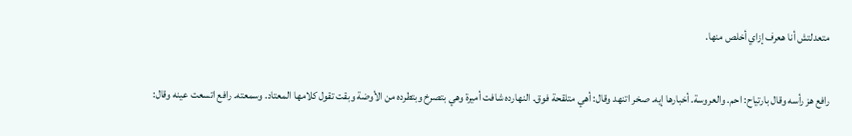متعدلتش أنا هعرف إزاي أخلص منها.

رافع هز رأسه وقال بارتياح: احم. والعروسة. أخبارها إيه. صخر اتنهد وقال: أهي متلقحة فوق. النهارده شافت أميرة وهي بتصرخ وبتطرده من الأوضة وبقت تقول كلامها المعتاد. وسمعته. رافع اتسعت عينه وقال: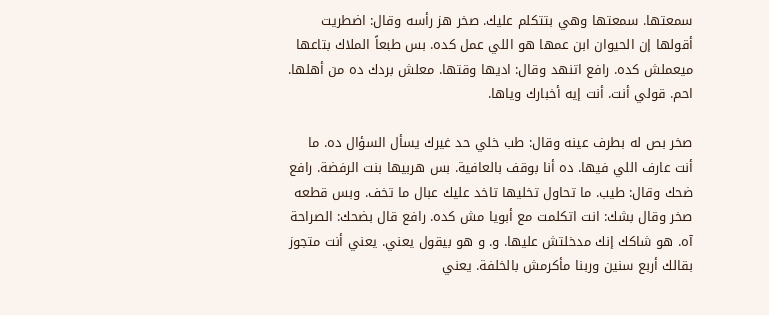سمعتها. سمعتها وهي بتتكلم عليك. صخر هز رأسه وقال: اضطريت أقولها إن الحيوان ابن عمها هو اللي عمل كده. بس طبعاً الملاك بتاعها ميعملش كده. رافع اتنهد وقال: اديها وقتها. معلش بردك ده من أهلها. احم. قولي أنت. أنت إيه أخبارك وياها.

صخر بص له بطرف عينه وقال: طب خلي حد غيرك يسأل السؤال ده. ما أنت عارف اللي فيها. ده أنا بوقف بالعافية. بس هربيها بنت الرفضة. رافع ضحك وقال: طيب. ما تحاول تخليها تاخد عليك عبال ما تخف. وبس قطعه صخر وقال بشك: انت اتكلمت مع أبويا مش كده. رافع قال بضحك: الصراحة آه. هو شاكك إنك مدخلتش عليها. و. و هو بيقول يعني. يعني أنت متجوز بقالك أربع سنين وربنا مأكرمش بالخلفة. يعني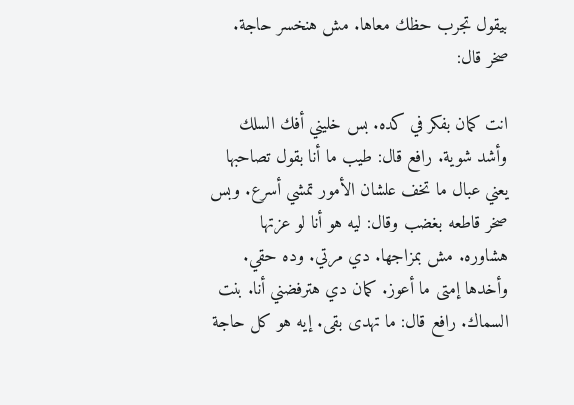بيقول تجرب حظك معاها. مش هنخسر حاجة. صخر قال:

انت كمان بفكر في كده. بس خليني أفك السلك وأشد شوية. رافع قال: طيب ما أنا بقول تصاحبها يعني عبال ما تخف علشان الأمور تمشي أسرع. وبس صخر قاطعه بغضب وقال: ليه هو أنا لو عزتها هشاوره. مش بمزاجها. دي مرتي. وده حقي. وأخدها إمتى ما أعوز. كمان دي هترفضني أنا. بنت السماك. رافع قال: ما تهدى بقى. إيه هو كل حاجة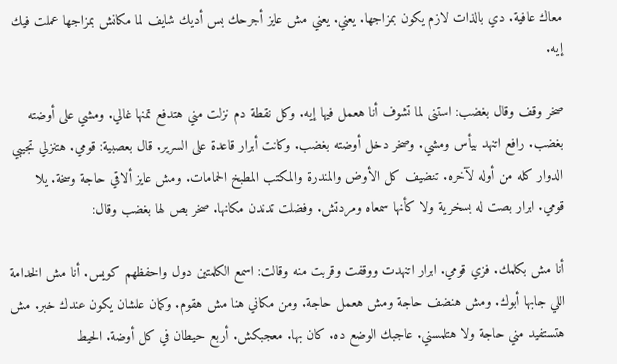معاك عافية. دي بالذات لازم يكون بمزاجها. يعني. يعني مش عايز أجرحك بس أديك شايف لما مكانش بمزاجها عملت فيك إيه.

صخر وقف وقال بغضب: استنى لما تشوف أنا هعمل فيها إيه. وكل نقطة دم نزلت مني هتدفع تمنها غالي. ومشي على أوضته بغضب. رافع اتنهد بيأس ومشي. وصخر دخل أوضته بغضب. وكانت أبرار قاعدة على السرير. قال بعصبية: قومي. هتنزلي تجيبي الدوار كله من أوله لآخره. تنضيف كل الأوض والمندرة والمكتب المطبخ الحمامات. ومش عايز ألاقي حاجة وسخة. يلا قومي. ابرار بصت له بسخرية ولا كأنها سمعاه ومردتش. وفضلت تدندن مكانها. صخر بص لها بغضب وقال:

أنا مش بكلمك. فزي قومي. ابرار اتنهدت ووقفت وقربت منه وقالت: اسمع الكلمتين دول واحفظهم كويس. أنا مش الخدامة اللي جابها أبوك. ومش هنضف حاجة ومش هعمل حاجة. ومن مكاني هنا مش هقوم. وكمان علشان يكون عندك خبر. مش هتستفيد مني حاجة ولا هتلمسني. عاجبك الوضع ده. كان بها. معجبكش. أربع حيطان في كل أوضة. الحيط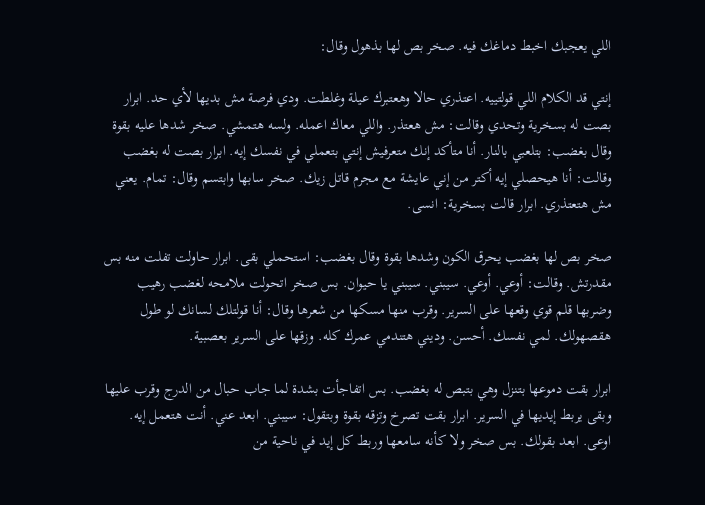اللي يعجبك اخبط دماغك فيه. صخر بص لها بذهول وقال:

إنتي قد الكلام اللي قولتييه. اعتذري حالا وهعتبرك عيلة وغلطت. ودي فرصة مش بديها لأي حد. ابرار بصت له بسخرية وتحدي وقالت: مش هعتذر. واللي معاك اعمله. ولسه هتمشي. صخر شدها عليه بقوة وقال بغضب: بتلعبي بالنار. أنا متأكد إنك متعرفيش إنتي بتعملي في نفسك إيه. ابرار بصت له بغضب وقالت: أنا هيحصلي إيه أكتر من إني عايشة مع مجرم قاتل زيك. صخر سابها وابتسم وقال: تمام. يعني مش هتعتذري. ابرار قالت بسخرية: انسى.

صخر بص لها بغضب يحرق الكون وشدها بقوة وقال بغضب: استحملي بقى. ابرار حاولت تفلت منه بس مقدرتش. وقالت: أوعي. أوعي. سيبني. سيبني يا حيوان. بس صخر اتحولت ملامحه لغضب رهيب وضربها قلم قوي وقعها على السرير. وقرب منها مسكها من شعرها وقال: أنا قولتلك لسانك لو طول هقصهولك. لمي نفسك. أحسن. وديني هتندمي عمرك كله. وزقها على السرير بعصبية.

ابرار بقت دموعها بتنزل وهي بتبص له بغضب. بس اتفاجأت بشدة لما جاب حبال من الدرج وقرب عليها وبقى يربط إيديها في السرير. ابرار بقت تصرخ وتزقه بقوة وبتقول: سيبني. ابعد عني. أنت هتعمل إيه. اوعى. ابعد بقولك. بس صخر ولا كأنه سامعها وربط كل إيد في ناحية من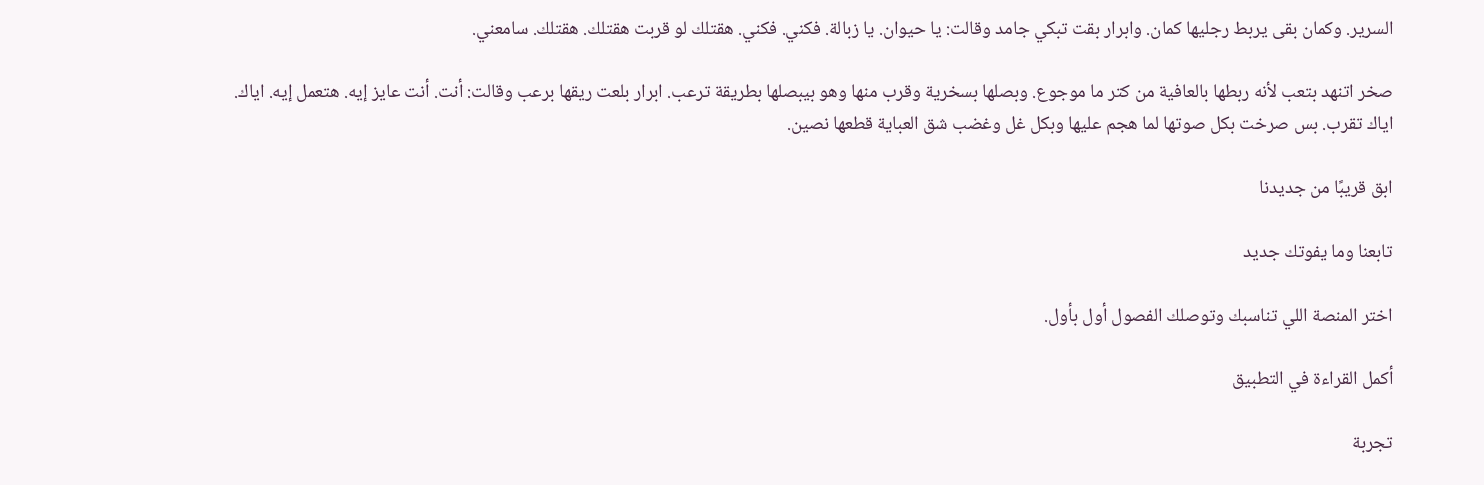السرير. وكمان بقى يربط رجليها كمان. وابرار بقت تبكي جامد وقالت: يا حيوان. يا زبالة. فكني. فكني. هقتلك لو قربت هقتلك. هقتلك. سامعني.

صخر اتنهد بتعب لأنه ربطها بالعافية من كتر ما موجوع. وبصلها بسخرية وقرب منها وهو بيبصلها بطريقة ترعب. ابرار بلعت ريقها برعب وقالت: أنت. أنت عايز إيه. هتعمل إيه. اياك. اياك تقرب. بس صرخت بكل صوتها لما هجم عليها وبكل غل وغضب شق العباية قطعها نصين.

ابق قريبًا من جديدنا

تابعنا وما يفوتك جديد

اختر المنصة اللي تناسبك وتوصلك الفصول أول بأول.

أكمل القراءة في التطبيق

تجربة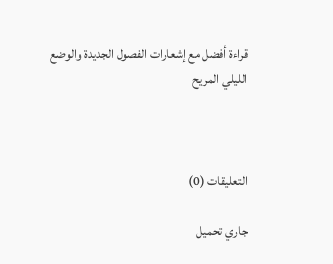قراءة أفضل مع إشعارات الفصول الجديدة والوضع الليلي المريح



التعليقات (0)

جاري تحميل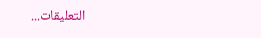التعليقات...